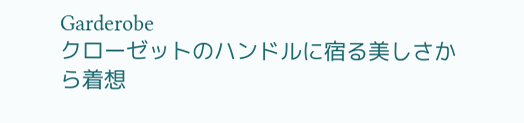Garderobe
クローゼットのハンドルに宿る美しさから着想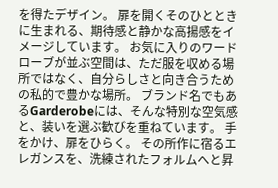を得たデザイン。 扉を開くそのひとときに生まれる、期待感と静かな高揚感をイメージしています。 お気に入りのワードローブが並ぶ空間は、ただ服を収める場所ではなく、自分らしさと向き合うための私的で豊かな場所。 ブランド名でもあるGarderobeには、そんな特別な空気感と、装いを選ぶ歓びを重ねています。 手をかけ、扉をひらく。 その所作に宿るエレガンスを、洗練されたフォルムへと昇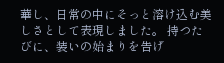華し、日常の中にそっと溶け込む美しさとして表現しました。 持つたびに、装いの始まりを告げ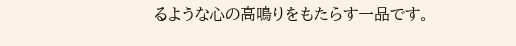るような心の高鳴りをもたらす一品です。